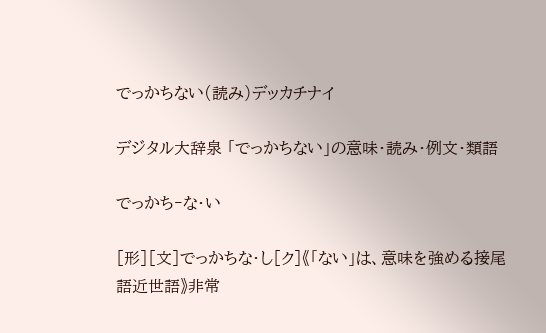でっかちない(読み)デッカチナイ

デジタル大辞泉 「でっかちない」の意味・読み・例文・類語

でっかち‐な・い

[形][文]でっかちな・し[ク]《「ない」は、意味を強める接尾語近世語》非常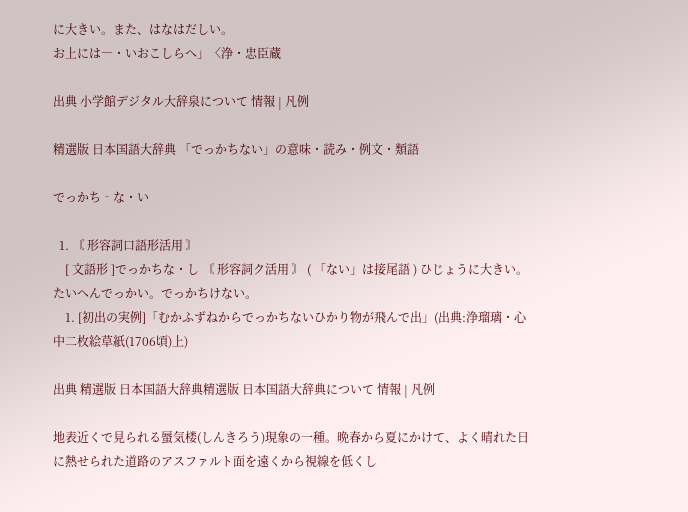に大きい。また、はなはだしい。
お上には―・いおこしらへ」〈浄・忠臣蔵

出典 小学館デジタル大辞泉について 情報 | 凡例

精選版 日本国語大辞典 「でっかちない」の意味・読み・例文・類語

でっかち‐な・い

  1. 〘 形容詞口語形活用 〙
    [ 文語形 ]でっかちな・し 〘 形容詞ク活用 〙 ( 「ない」は接尾語 ) ひじょうに大きい。たいへんでっかい。でっかちけない。
    1. [初出の実例]「むかふずねからでっかちないひかり物が飛んで出」(出典:浄瑠璃・心中二枚絵草紙(1706頃)上)

出典 精選版 日本国語大辞典精選版 日本国語大辞典について 情報 | 凡例

地表近くで見られる蜃気楼(しんきろう)現象の一種。晩春から夏にかけて、よく晴れた日に熱せられた道路のアスファルト面を遠くから視線を低くし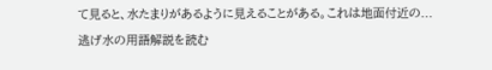て見ると、水たまりがあるように見えることがある。これは地面付近の...

逃げ水の用語解説を読む